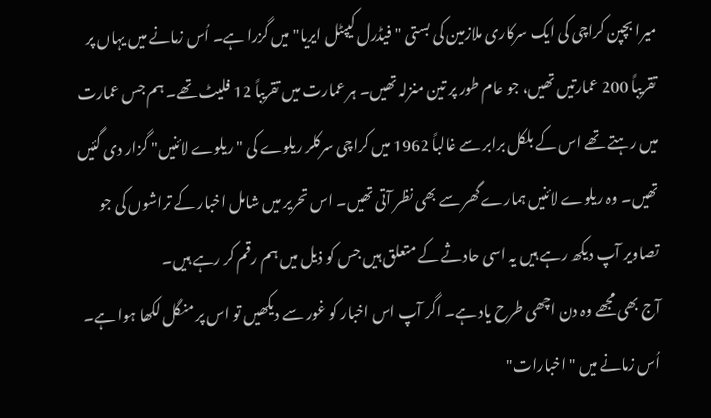میرا بچپن کراچی کی ایک سرکاری ملازمین کی بستی "فیڈرل کیپٹل ایریا" میں گزرا ہے۔ اُس زمانے میں یہاں پر تقریباً 200 عمارتیں تھیں، جو عام طور پر تین منزلہ تھیں۔ ہر عمارت میں تقریباً 12 فلیٹ تھے۔ ہم جس عمارت میں رہتے تھے اس کے بلکل برابر سے غالباً 1962 میں کراچی سرکلر ریلوے کی "ریلوے لائنیں" گزار دی گئیں تھیں۔ وہ ریلوے لائنیں ہمارے گھر سے بھی نظر آتی تھیں۔ اس تحریر میں شامل اخبار کے تراشوں کی جو تصاویر آپ دیکھ رہے ہیں یہ اسی حادثے کے متعلق ہیں جس کو ذیل میں ہم رقم کر رہے ہیں۔
آج بھی مجھے وہ دن اچھی طرح یاد ہے۔ اگر آپ اس اخبار کو غور سے دیکھیں تو اس پر منگل لکھا ہوا ہے۔ اُس زمانے میں "اخبارات"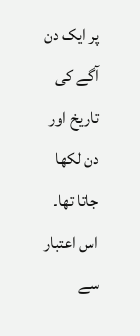پر ایک دن آگے کی تاریخ اور دن لکھا جاتا تھا۔ اس اعتبار سے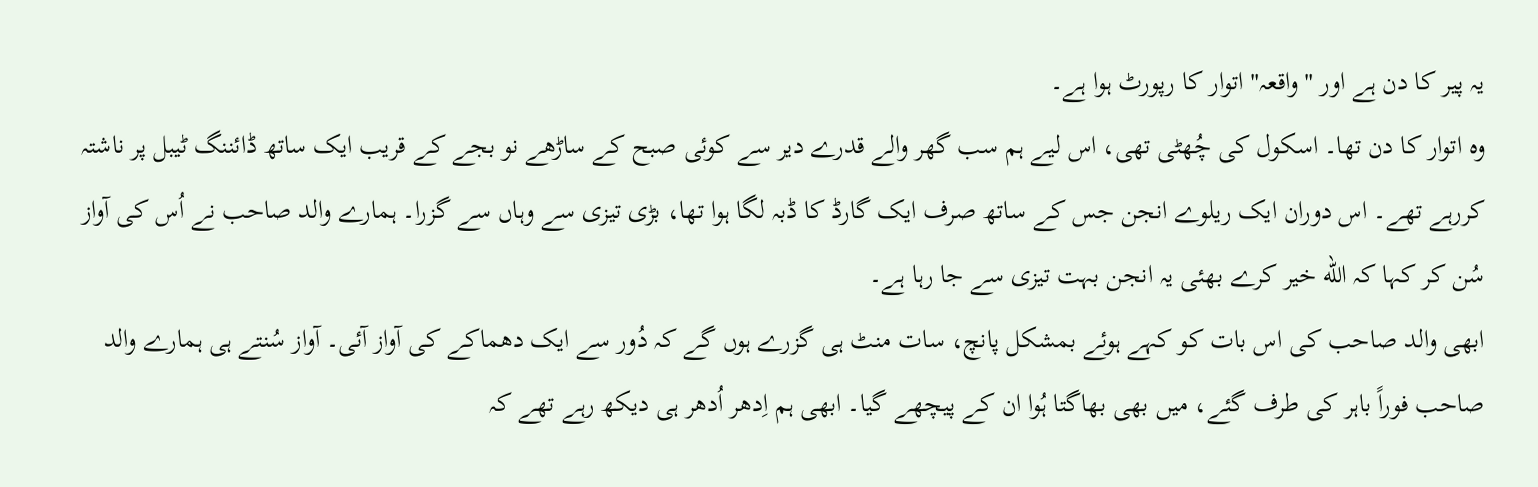یہ پیر کا دن ہے اور "واقعہ" اتوار کا رپورٹ ہوا ہے۔
وہ اتوار کا دن تھا۔ اسکول کی چُھٹی تھی، اس لیے ہم سب گھر والے قدرے دیر سے کوئی صبح کے ساڑھے نو بجے کے قریب ایک ساتھ ڈائننگ ٹیبل پر ناشتہ کررہے تھے۔ اس دوران ایک ریلوے انجن جس کے ساتھ صرف ایک گارڈ کا ڈبہ لگا ہوا تھا، بڑی تیزی سے وہاں سے گزرا۔ ہمارے والد صاحب نے اُس کی آواز سُن کر کہا کہ الله خیر کرے بھئی یہ انجن بہت تیزی سے جا رہا ہے۔
ابھی والد صاحب کی اس بات کو کہے ہوئے بمشکل پانچ، سات منٹ ہی گزرے ہوں گے کہ دُور سے ایک دھماکے کی آواز آئی۔ آواز سُنتے ہی ہمارے والد صاحب فوراً باہر کی طرف گئے، میں بھی بھاگتا ہُوا ان کے پیچھے گیا۔ ابھی ہم اِدھر اُدھر ہی دیکھ رہے تھے کہ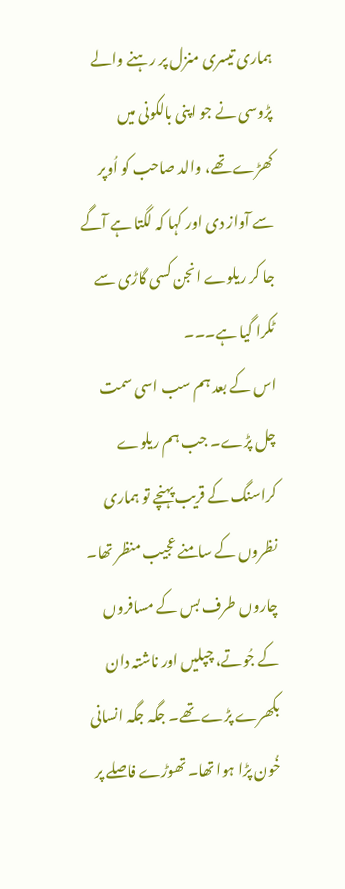ہماری تیسری منزل پر رہنے والے پڑوسی نے جو اپنی بالکونی میں کھڑے تھے، والد صاحب کو اُوپر سے آواز دی اور کہا کہ لگتا ہے آگے جا کر ریلوے انجن کسی گاڑی سے ٹکرا گیا ہے۔۔۔
اس کے بعد ہم سب اسی سمت چل پڑے۔ جب ہم ریلوے کراسنگ کے قریب پہنچے تو ہماری نظروں کے سامنے عجیب منظر تھا۔ چاروں طرف بس کے مسافروں کے جُوتے، چپلیں اور ناشتہ دان بکھرے پڑے تھے۔ جگہ جگہ انسانی خُون پڑا ہوا تھا۔ تھوڑے فاصلے پر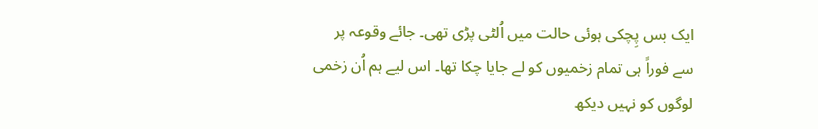ایک بس پِچکی ہوئی حالت میں اُلٹی پڑی تھی۔ جائے وقوعہ پر سے فوراً ہی تمام زخمیوں کو لے جایا چکا تھا۔ اس لیے ہم اُن زخمی لوگوں کو نہیں دیکھ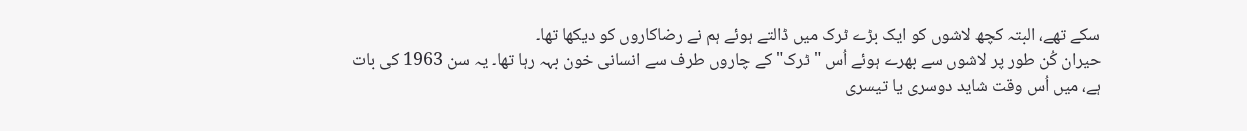سکے تھے، البتہ کچھ لاشوں کو ایک بڑے ٹرک میں ڈالتے ہوئے ہم نے رضاکاروں کو دیکھا تھا۔
حیران کُن طور پر لاشوں سے بھرے ہوئے اُس "ٹرک" کے چاروں طرف سے انسانی خون بہہ رہا تھا۔ یہ سن 1963 کی بات ہے، میں اُس وقت شاید دوسری یا تیسری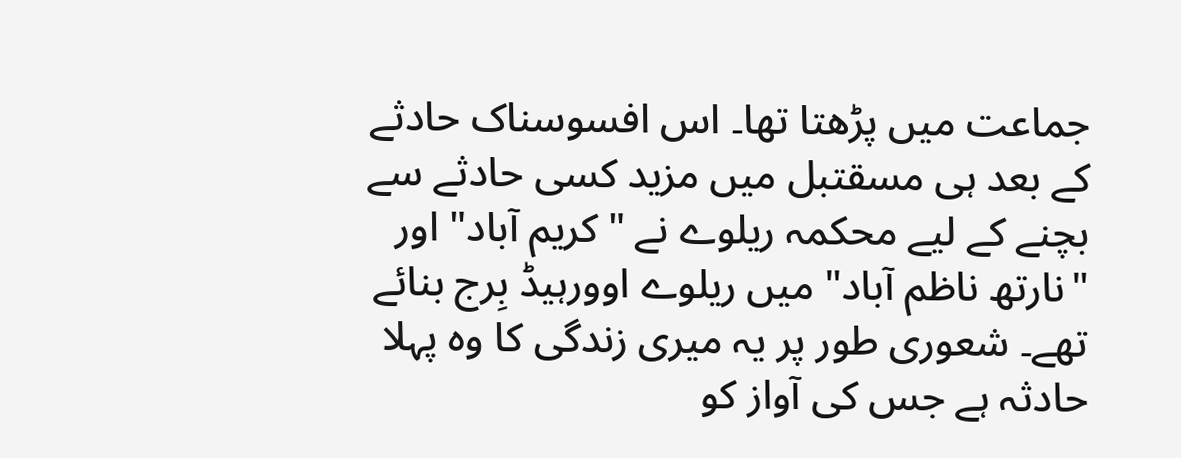جماعت میں پڑھتا تھا۔ اس افسوسناک حادثے کے بعد ہی مسقتبل میں مزید کسی حادثے سے بچنے کے لیے محکمہ ریلوے نے "کریم آباد" اور "نارتھ ناظم آباد" میں ریلوے اوورہیڈ بِرج بنائے تھے۔ شعوری طور پر یہ میری زندگی کا وہ پہلا حادثہ ہے جس کی آواز کو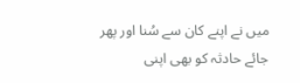میں نے اپنے کان سے سُنا اور پھر جائے حادثہ کو بھی اپنی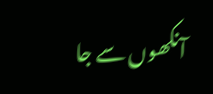آنکھوں سے جا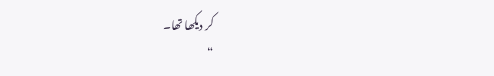کر دیکھا تھا۔
“